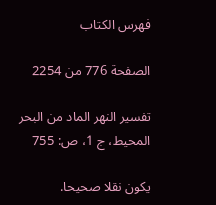فهرس الكتاب

الصفحة 776 من 2254

تفسير النهر الماد من البحر المحيط، ج 1، ص: 755

يكون نقلا صحيحا.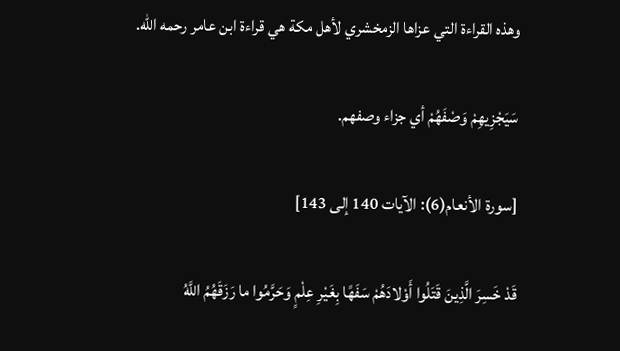وهذه القراءة التي عزاها الزمخشري لأهل مكة هي قراءة ابن عامر رحمه اللّه.

سَيَجْزِيهِمْ وَصْفَهُمْ أي جزاء وصفهم.

[سورة الأنعام(6): الآيات 140 إلى 143]

قَدْ خَسِرَ الَّذِينَ قَتَلُوا أَوْلادَهُمْ سَفَهًا بِغَيْرِ عِلْمٍ وَحَرَّمُوا ما رَزَقَهُمُ اللَّهُ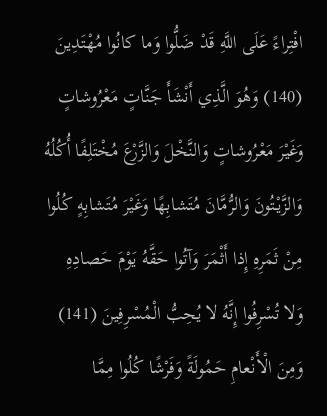افْتِراءً عَلَى اللَّهِ قَدْ ضَلُّوا وَما كانُوا مُهْتَدِينَ (140) وَهُوَ الَّذِي أَنْشَأَ جَنَّاتٍ مَعْرُوشاتٍ وَغَيْرَ مَعْرُوشاتٍ وَالنَّخْلَ وَالزَّرْعَ مُخْتَلِفًا أُكُلُهُ وَالزَّيْتُونَ وَالرُّمَّانَ مُتَشابِهًا وَغَيْرَ مُتَشابِهٍ كُلُوا مِنْ ثَمَرِهِ إِذا أَثْمَرَ وَآتُوا حَقَّهُ يَوْمَ حَصادِهِ وَلا تُسْرِفُوا إِنَّهُ لا يُحِبُّ الْمُسْرِفِينَ (141) وَمِنَ الْأَنْعامِ حَمُولَةً وَفَرْشًا كُلُوا مِمَّا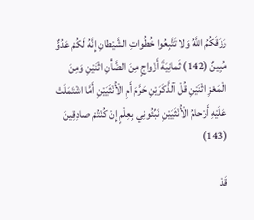رَزَقَكُمُ اللَّهُ وَلا تَتَّبِعُوا خُطُواتِ الشَّيْطانِ إِنَّهُ لَكُمْ عَدُوٌّ مُبِينٌ (142) ثَمانِيَةَ أَزْواجٍ مِنَ الضَّأْنِ اثْنَيْنِ وَمِنَ الْمَعْزِ اثْنَيْنِ قُلْ آلذَّكَرَيْنِ حَرَّمَ أَمِ الْأُنْثَيَيْنِ أَمَّا اشْتَمَلَتْ عَلَيْهِ أَرْحامُ الْأُنْثَيَيْنِ نَبِّئُونِي بِعِلْمٍ إِنْ كُنْتُمْ صادِقِينَ (143)

قَدْ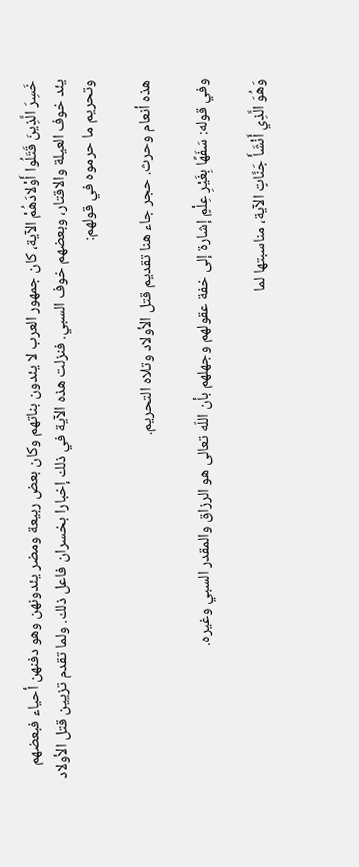خَسِرَ الَّذِينَ قَتَلُوا أَوْلادَهُمْ الآية، كان جمهور العرب لا يئدون بناتهم وكان بعض ربيعة ومضر يئدونهن وهو دفنهن أحياء فبعضهم يئد خوف العيلة والاقتار، وبعضهم خوف السبي. فنزلت هذه الآية في ذلك إخبارا بخسران فاعل ذلك. ولما تقدم تزيين قتل الأولاد وتحريم ما حرموه في قولهم:

هذه أنعام وحرث. حجر جاء هنا تقديم قتل الأولاد وتلاه التحريم.

وفي قوله: سَفَهًا بِغَيْرِ عِلْمٍ إشارة إلى خفة عقولهم وجهلهم بأن اللّه تعالى هو الرزاق والمقدر السبي وغيره.

وَهُوَ الَّذِي أَنْشَأَ جَنَّاتٍ الآية، مناسبتها لما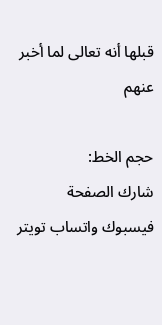قبلها أنه تعالى لما أخبر عنهم

حجم الخط:
شارك الصفحة
فيسبوك واتساب تويتر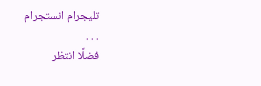تليجرام انستجرام
. . .
فضلًا انتظر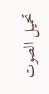تحميل الصوت